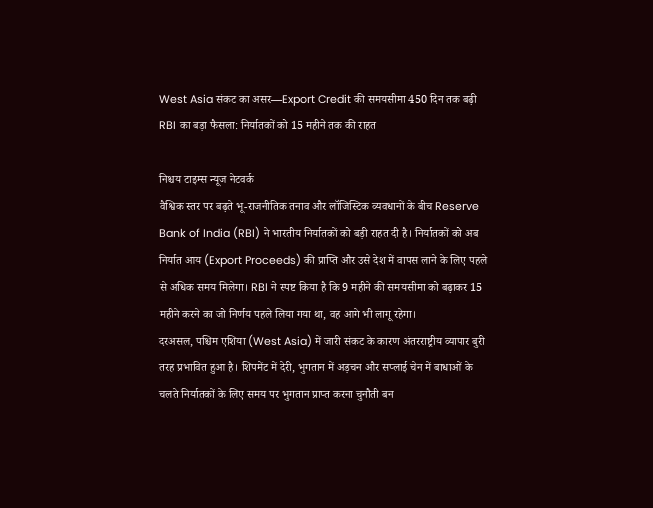West Asia संकट का असर—Export Credit की समयसीमा 450 दिन तक बढ़ी
RBI का बड़ा फैसला: निर्यातकों को 15 महीने तक की राहत

निश्चय टाइम्स न्यूज नेटवर्क
वैश्विक स्तर पर बढ़ते भू-राजनीतिक तनाव और लॉजिस्टिक व्यवधानों के बीच Reserve Bank of India (RBI) ने भारतीय निर्यातकों को बड़ी राहत दी है। निर्यातकों को अब निर्यात आय (Export Proceeds) की प्राप्ति और उसे देश में वापस लाने के लिए पहले से अधिक समय मिलेगा। RBI ने स्पष्ट किया है कि 9 महीने की समयसीमा को बढ़ाकर 15 महीने करने का जो निर्णय पहले लिया गया था, वह आगे भी लागू रहेगा।
दरअसल, पश्चिम एशिया (West Asia) में जारी संकट के कारण अंतरराष्ट्रीय व्यापार बुरी तरह प्रभावित हुआ है। शिपमेंट में देरी, भुगतान में अड़चन और सप्लाई चेन में बाधाओं के चलते निर्यातकों के लिए समय पर भुगतान प्राप्त करना चुनौती बन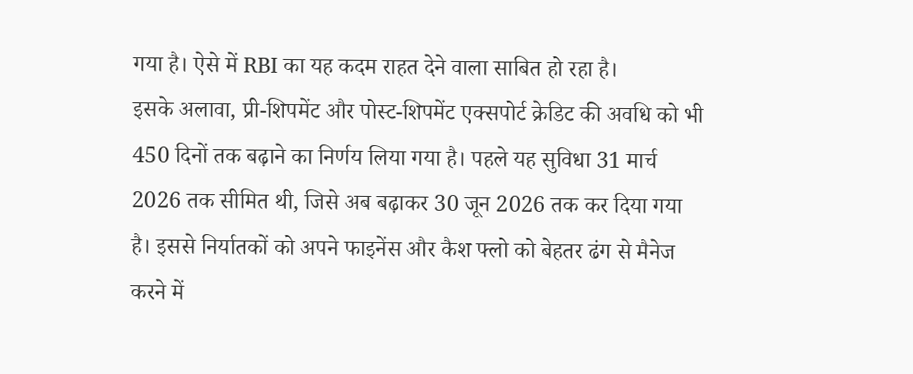गया है। ऐसे में RBI का यह कदम राहत देने वाला साबित हो रहा है।
इसके अलावा, प्री-शिपमेंट और पोस्ट-शिपमेंट एक्सपोर्ट क्रेडिट की अवधि को भी 450 दिनों तक बढ़ाने का निर्णय लिया गया है। पहले यह सुविधा 31 मार्च 2026 तक सीमित थी, जिसे अब बढ़ाकर 30 जून 2026 तक कर दिया गया है। इससे निर्यातकों को अपने फाइनेंस और कैश फ्लो को बेहतर ढंग से मैनेज करने में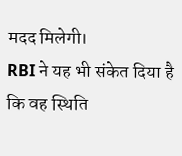मदद मिलेगी।
RBI ने यह भी संकेत दिया है कि वह स्थिति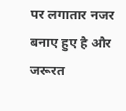पर लगातार नजर बनाए हुए है और जरूरत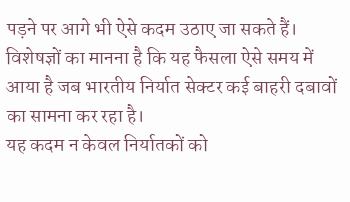पड़ने पर आगे भी ऐसे कदम उठाए जा सकते हैं। विशेषज्ञों का मानना है कि यह फैसला ऐसे समय में आया है जब भारतीय निर्यात सेक्टर कई बाहरी दबावों का सामना कर रहा है।
यह कदम न केवल निर्यातकों को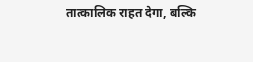तात्कालिक राहत देगा, बल्कि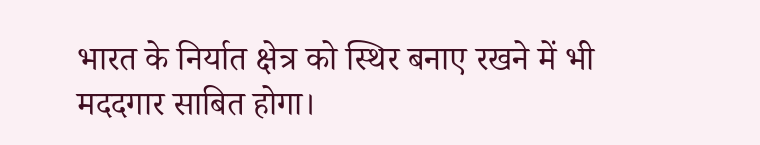भारत के निर्यात क्षेत्र को स्थिर बनाए रखने में भी मददगार साबित होगा।